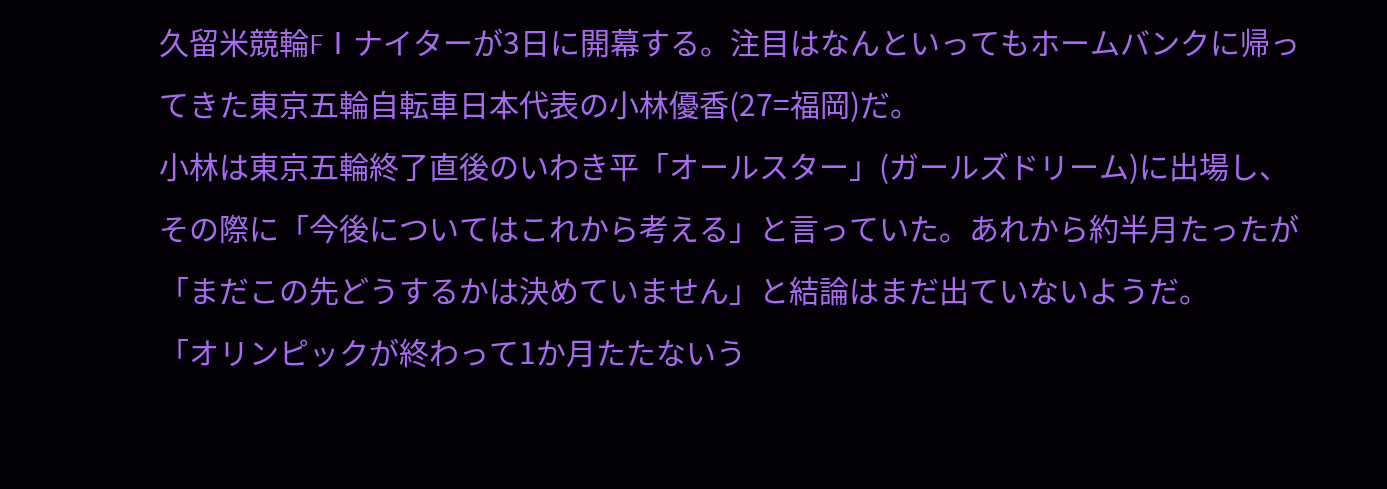久留米競輪FⅠナイターが3日に開幕する。注目はなんといってもホームバンクに帰ってきた東京五輪自転車日本代表の小林優香(27=福岡)だ。
小林は東京五輪終了直後のいわき平「オールスター」(ガールズドリーム)に出場し、その際に「今後についてはこれから考える」と言っていた。あれから約半月たったが「まだこの先どうするかは決めていません」と結論はまだ出ていないようだ。
「オリンピックが終わって1か月たたないう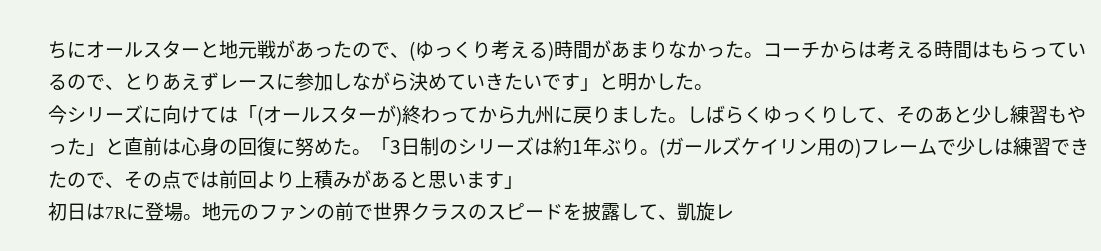ちにオールスターと地元戦があったので、(ゆっくり考える)時間があまりなかった。コーチからは考える時間はもらっているので、とりあえずレースに参加しながら決めていきたいです」と明かした。
今シリーズに向けては「(オールスターが)終わってから九州に戻りました。しばらくゆっくりして、そのあと少し練習もやった」と直前は心身の回復に努めた。「3日制のシリーズは約1年ぶり。(ガールズケイリン用の)フレームで少しは練習できたので、その点では前回より上積みがあると思います」
初日は7Rに登場。地元のファンの前で世界クラスのスピードを披露して、凱旋レ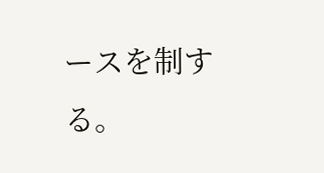ースを制する。